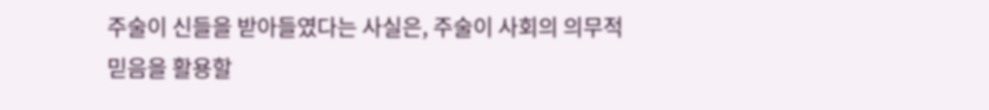주술이 신들을 받아들였다는 사실은, 주술이 사회의 의무적 믿음을 활용할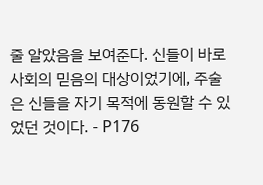줄 알았음을 보여준다. 신들이 바로 사회의 믿음의 대상이었기에, 주술은 신들을 자기 목적에 동원할 수 있었던 것이다. - P176